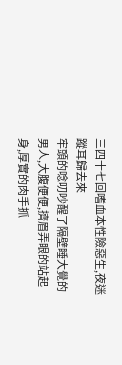三四十七回嗜血本性險惡生,夜迷蹤耳歸去來
牢頭的唸叨吵醒了隔壁睡大覺的男人,大腹便便,擠眉弄眼的站起身,厚實的肉手抓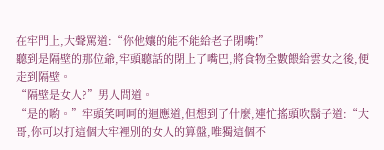在牢門上,大聲罵道:“你他孃的能不能給老子閉嘴!”
聽到是隔壁的那位爺,牢頭聽話的閉上了嘴巴,將食物全數餵給雲女之後,便走到隔壁。
“隔壁是女人?”男人問道。
“是的喲。”牢頭笑呵呵的迴應道,但想到了什麼,連忙搖頭吹鬍子道:“大哥,你可以打這個大牢裡別的女人的算盤,唯獨這個不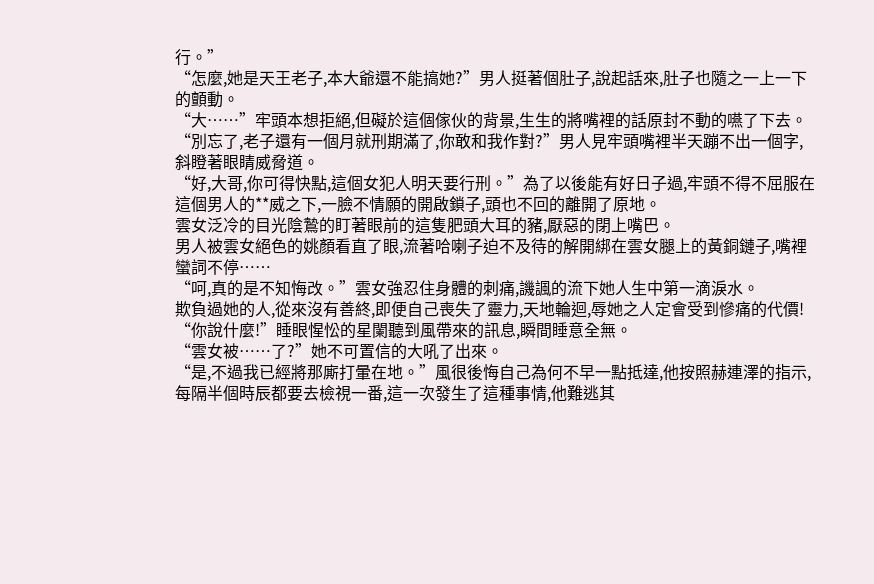行。”
“怎麼,她是天王老子,本大爺還不能搞她?”男人挺著個肚子,說起話來,肚子也隨之一上一下的顫動。
“大……”牢頭本想拒絕,但礙於這個傢伙的背景,生生的將嘴裡的話原封不動的嚥了下去。
“別忘了,老子還有一個月就刑期滿了,你敢和我作對?”男人見牢頭嘴裡半天蹦不出一個字,斜瞪著眼睛威脅道。
“好,大哥,你可得快點,這個女犯人明天要行刑。”為了以後能有好日子過,牢頭不得不屈服在這個男人的**威之下,一臉不情願的開啟鎖子,頭也不回的離開了原地。
雲女泛冷的目光陰鷙的盯著眼前的這隻肥頭大耳的豬,厭惡的閉上嘴巴。
男人被雲女絕色的姚顏看直了眼,流著哈喇子迫不及待的解開綁在雲女腿上的黃銅鏈子,嘴裡蠻詞不停……
“呵,真的是不知悔改。”雲女強忍住身體的刺痛,譏諷的流下她人生中第一滴淚水。
欺負過她的人,從來沒有善終,即便自己喪失了靈力,天地輪迴,辱她之人定會受到慘痛的代價!
“你說什麼!”睡眼惺忪的星闌聽到風帶來的訊息,瞬間睡意全無。
“雲女被……了?”她不可置信的大吼了出來。
“是,不過我已經將那廝打暈在地。”風很後悔自己為何不早一點抵達,他按照赫連澤的指示,每隔半個時辰都要去檢視一番,這一次發生了這種事情,他難逃其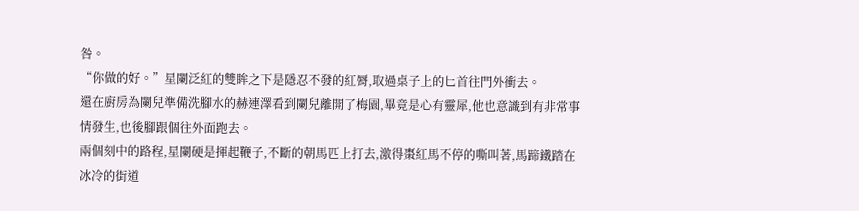咎。
“你做的好。”星闌泛紅的雙眸之下是隱忍不發的紅脣,取過桌子上的匕首往門外衝去。
還在廚房為闌兒準備洗腳水的赫連澤看到闌兒離開了梅園,畢竟是心有靈犀,他也意識到有非常事情發生,也後腳跟個往外面跑去。
兩個刻中的路程,星闌硬是揮起鞭子,不斷的朝馬匹上打去,激得棗紅馬不停的嘶叫著,馬蹄鐵踏在冰冷的街道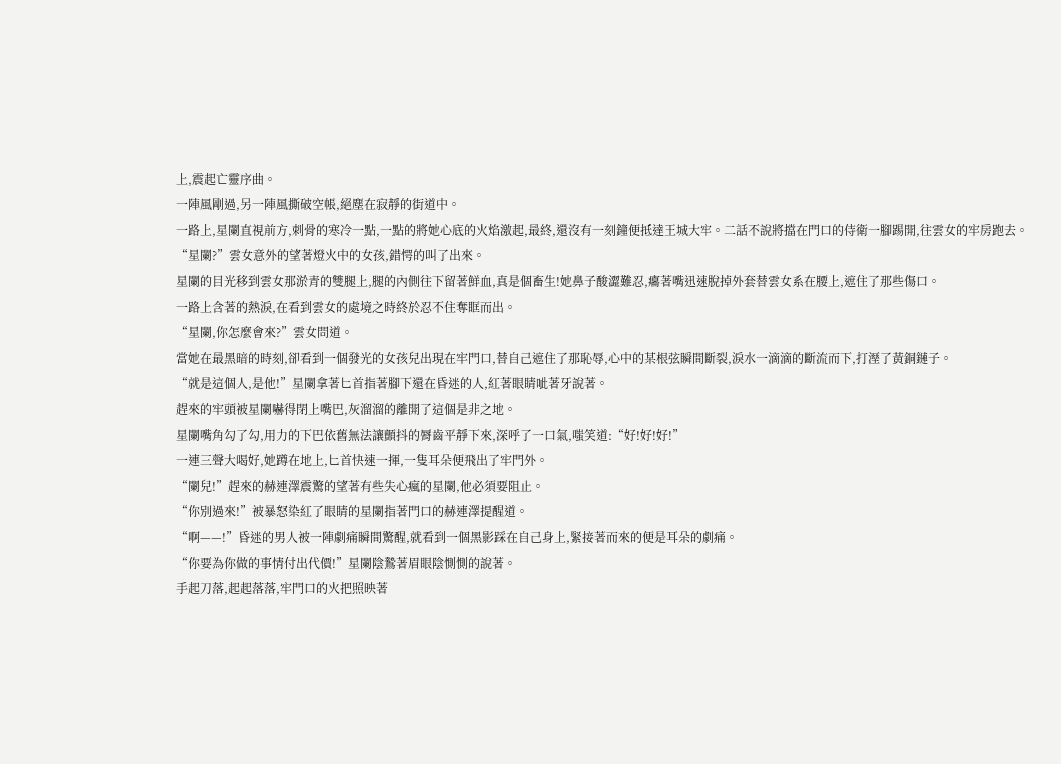上,震起亡靈序曲。
一陣風剛過,另一陣風撕破空帳,絕塵在寂靜的街道中。
一路上,星闌直視前方,刺骨的寒冷一點,一點的將她心底的火焰激起,最終,還沒有一刻鐘便抵達王城大牢。二話不說將擋在門口的侍衛一腳踢開,往雲女的牢房跑去。
“星闌?”雲女意外的望著燈火中的女孩,錯愕的叫了出來。
星闌的目光移到雲女那淤青的雙腿上,腿的內側往下留著鮮血,真是個畜生!她鼻子酸澀難忍,癟著嘴迅速脫掉外套替雲女系在腰上,遮住了那些傷口。
一路上含著的熱淚,在看到雲女的處境之時終於忍不住奪眶而出。
“星闌,你怎麼會來?”雲女問道。
當她在最黑暗的時刻,卻看到一個發光的女孩兒出現在牢門口,替自己遮住了那恥辱,心中的某根弦瞬間斷裂,淚水一滴滴的斷流而下,打溼了黃銅鏈子。
“就是這個人,是他!”星闌拿著匕首指著腳下還在昏迷的人,紅著眼睛呲著牙說著。
趕來的牢頭被星闌嚇得閉上嘴巴,灰溜溜的離開了這個是非之地。
星闌嘴角勾了勾,用力的下巴依舊無法讓顫抖的脣齒平靜下來,深呼了一口氣,嗤笑道:“好!好!好!”
一連三聲大喝好,她蹲在地上,匕首快速一揮,一隻耳朵便飛出了牢門外。
“闌兒!”趕來的赫連澤震驚的望著有些失心瘋的星闌,他必須要阻止。
“你別過來!”被暴怒染紅了眼睛的星闌指著門口的赫連澤提醒道。
“啊——!”昏迷的男人被一陣劇痛瞬間驚醒,就看到一個黑影踩在自己身上,緊接著而來的便是耳朵的劇痛。
“你要為你做的事情付出代價!”星闌陰鷙著眉眼陰惻惻的說著。
手起刀落,起起落落,牢門口的火把照映著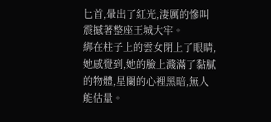匕首,暈出了紅光,淒厲的慘叫震撼著整座王城大牢。
綁在柱子上的雲女閉上了眼睛,她感覺到,她的臉上濺滿了黏膩的物體,星闌的心裡黑暗,無人能估量。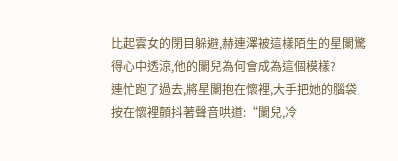比起雲女的閉目躲避,赫連澤被這樣陌生的星闌驚得心中透涼,他的闌兒為何會成為這個模樣?
連忙跑了過去,將星闌抱在懷裡,大手把她的腦袋按在懷裡顫抖著聲音哄道:“闌兒,冷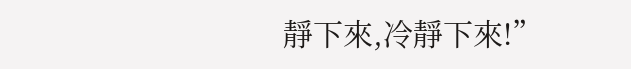靜下來,冷靜下來!”